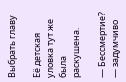Выбрать главу

Её детская уловка тут же была раскушена.

— Бессмертие? — задумчиво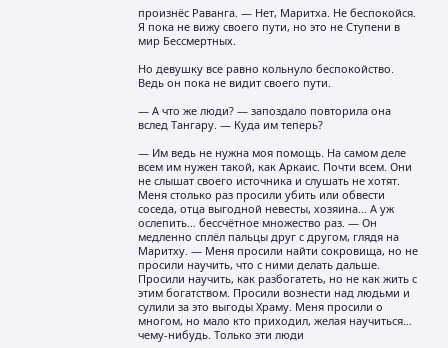произнёс Раванга. — Нет, Маритха. Не беспокойся. Я пока не вижу своего пути, но это не Ступени в мир Бессмертных.

Но девушку все равно кольнуло беспокойство. Ведь он пока не видит своего пути.

— А что же люди? — запоздало повторила она вслед Тангару. — Куда им теперь?

— Им ведь не нужна моя помощь. На самом деле всем им нужен такой, как Аркаис. Почти всем. Они не слышат своего источника и слушать не хотят. Меня столько раз просили убить или обвести соседа, отца выгодной невесты, хозяина… А уж ослепить… бессчётное множество раз. — Он медленно сплёл пальцы друг с другом, глядя на Маритху. — Меня просили найти сокровища, но не просили научить, что с ними делать дальше. Просили научить, как разбогатеть, но не как жить с этим богатством. Просили вознести над людьми и сулили за это выгоды Храму. Меня просили о многом, но мало кто приходил, желая научиться… чему-нибудь. Только эти люди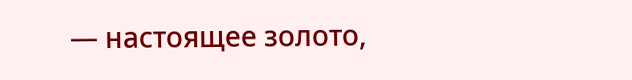— настоящее золото,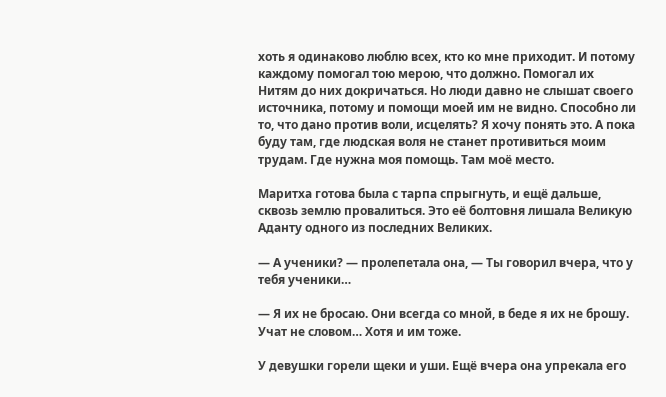хоть я одинаково люблю всех, кто ко мне приходит. И потому каждому помогал тою мерою, что должно. Помогал их Нитям до них докричаться. Но люди давно не слышат своего источника, потому и помощи моей им не видно. Способно ли то, что дано против воли, исцелять? Я хочу понять это. А пока буду там, где людская воля не станет противиться моим трудам. Где нужна моя помощь. Там моё место.

Маритха готова была с тарпа спрыгнуть, и ещё дальше, сквозь землю провалиться. Это её болтовня лишала Великую Аданту одного из последних Великих.

— А ученики? — пролепетала она, — Ты говорил вчера, что у тебя ученики…

— Я их не бросаю. Они всегда со мной, в беде я их не брошу. Учат не словом… Хотя и им тоже.

У девушки горели щеки и уши. Ещё вчера она упрекала его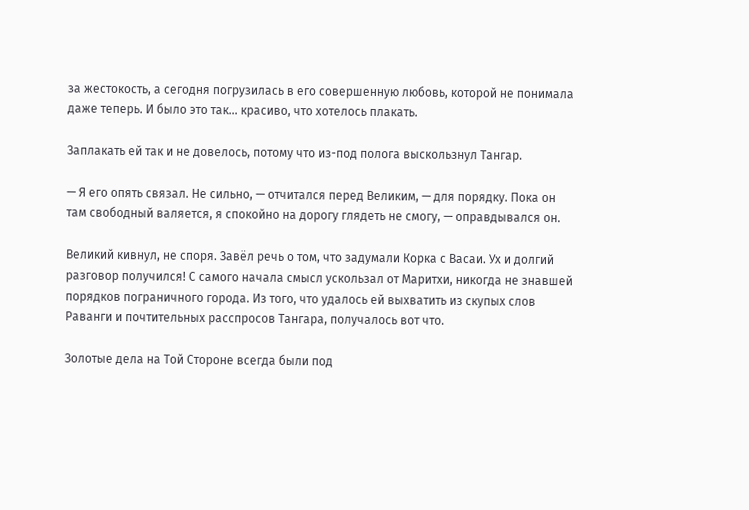за жестокость, а сегодня погрузилась в его совершенную любовь, которой не понимала даже теперь. И было это так… красиво, что хотелось плакать.

Заплакать ей так и не довелось, потому что из-под полога выскользнул Тангар.

— Я его опять связал. Не сильно, — отчитался перед Великим, — для порядку. Пока он там свободный валяется, я спокойно на дорогу глядеть не смогу, — оправдывался он.

Великий кивнул, не споря. Завёл речь о том, что задумали Корка с Васаи. Ух и долгий разговор получился! С самого начала смысл ускользал от Маритхи, никогда не знавшей порядков пограничного города. Из того, что удалось ей выхватить из скупых слов Раванги и почтительных расспросов Тангара, получалось вот что.

Золотые дела на Той Стороне всегда были под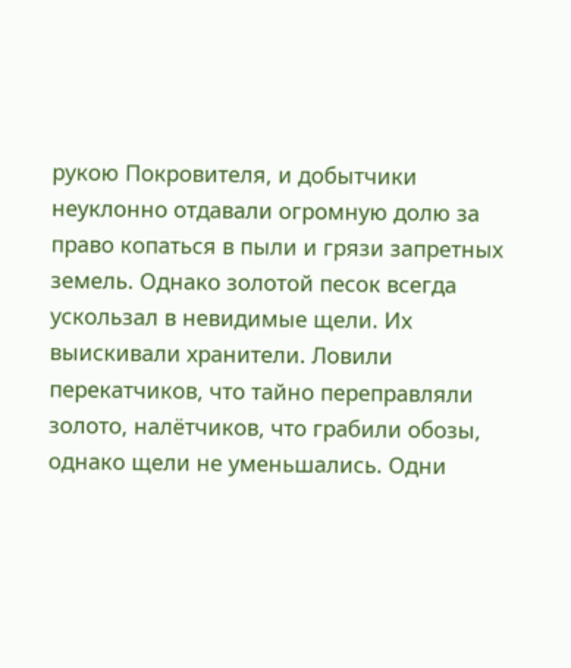рукою Покровителя, и добытчики неуклонно отдавали огромную долю за право копаться в пыли и грязи запретных земель. Однако золотой песок всегда ускользал в невидимые щели. Их выискивали хранители. Ловили перекатчиков, что тайно переправляли золото, налётчиков, что грабили обозы, однако щели не уменьшались. Одни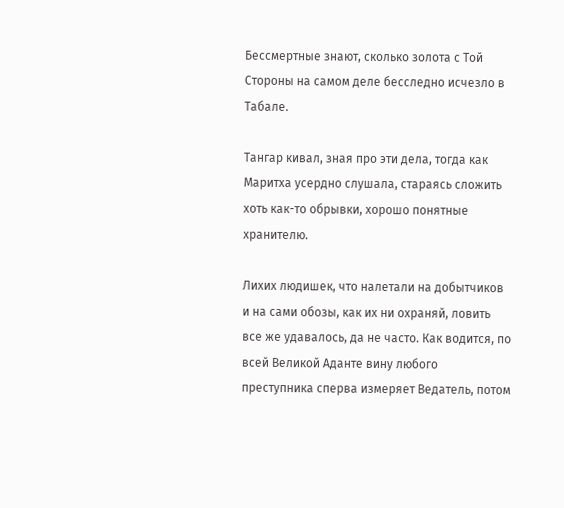Бессмертные знают, сколько золота с Той Стороны на самом деле бесследно исчезло в Табале.

Тангар кивал, зная про эти дела, тогда как Маритха усердно слушала, стараясь сложить хоть как-то обрывки, хорошо понятные хранителю.

Лихих людишек, что налетали на добытчиков и на сами обозы, как их ни охраняй, ловить все же удавалось, да не часто. Как водится, по всей Великой Аданте вину любого преступника сперва измеряет Ведатель, потом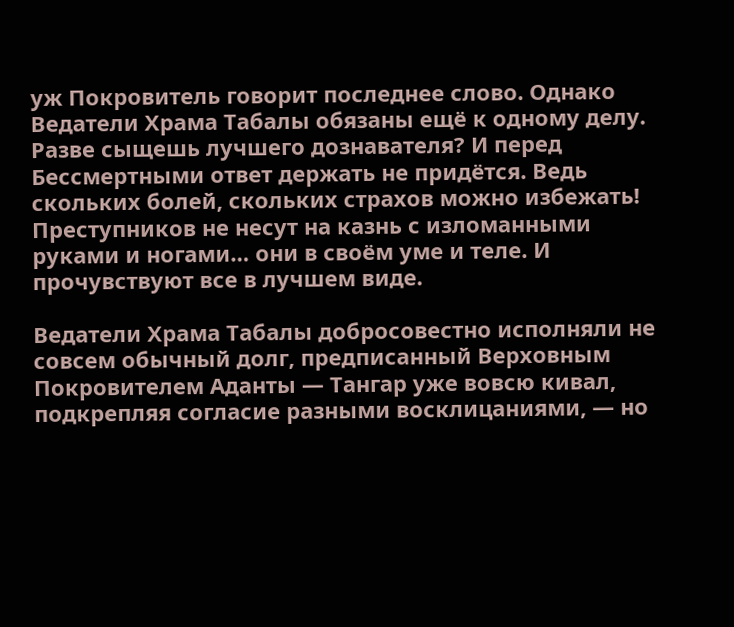уж Покровитель говорит последнее слово. Однако Ведатели Храма Табалы обязаны ещё к одному делу. Разве сыщешь лучшего дознавателя? И перед Бессмертными ответ держать не придётся. Ведь скольких болей, скольких страхов можно избежать! Преступников не несут на казнь с изломанными руками и ногами… они в своём уме и теле. И прочувствуют все в лучшем виде.

Ведатели Храма Табалы добросовестно исполняли не совсем обычный долг, предписанный Верховным Покровителем Аданты — Тангар уже вовсю кивал, подкрепляя согласие разными восклицаниями, — но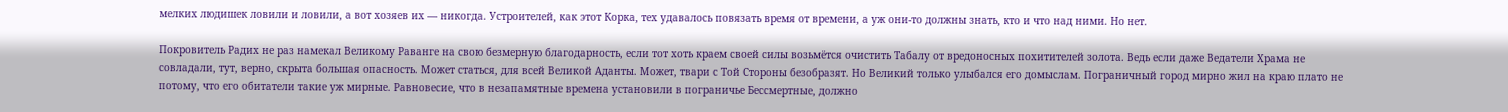мелких людишек ловили и ловили, а вот хозяев их — никогда. Устроителей, как этот Корка, тех удавалось повязать время от времени, а уж они-то должны знать, кто и что над ними. Но нет.

Покровитель Радих не раз намекал Великому Раванге на свою безмерную благодарность, если тот хоть краем своей силы возьмётся очистить Табалу от вредоносных похитителей золота. Ведь если даже Ведатели Храма не совладали, тут, верно, скрыта большая опасность. Может статься, для всей Великой Аданты. Может, твари с Той Стороны безобразят. Но Великий только улыбался его домыслам. Пограничный город мирно жил на краю плато не потому, что его обитатели такие уж мирные. Равновесие, что в незапамятные времена установили в пограничье Бессмертные, должно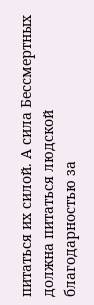питаться их силой. А сила Бессмертных должна питаться людской благодарностью за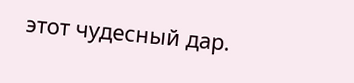этот чудесный дар.